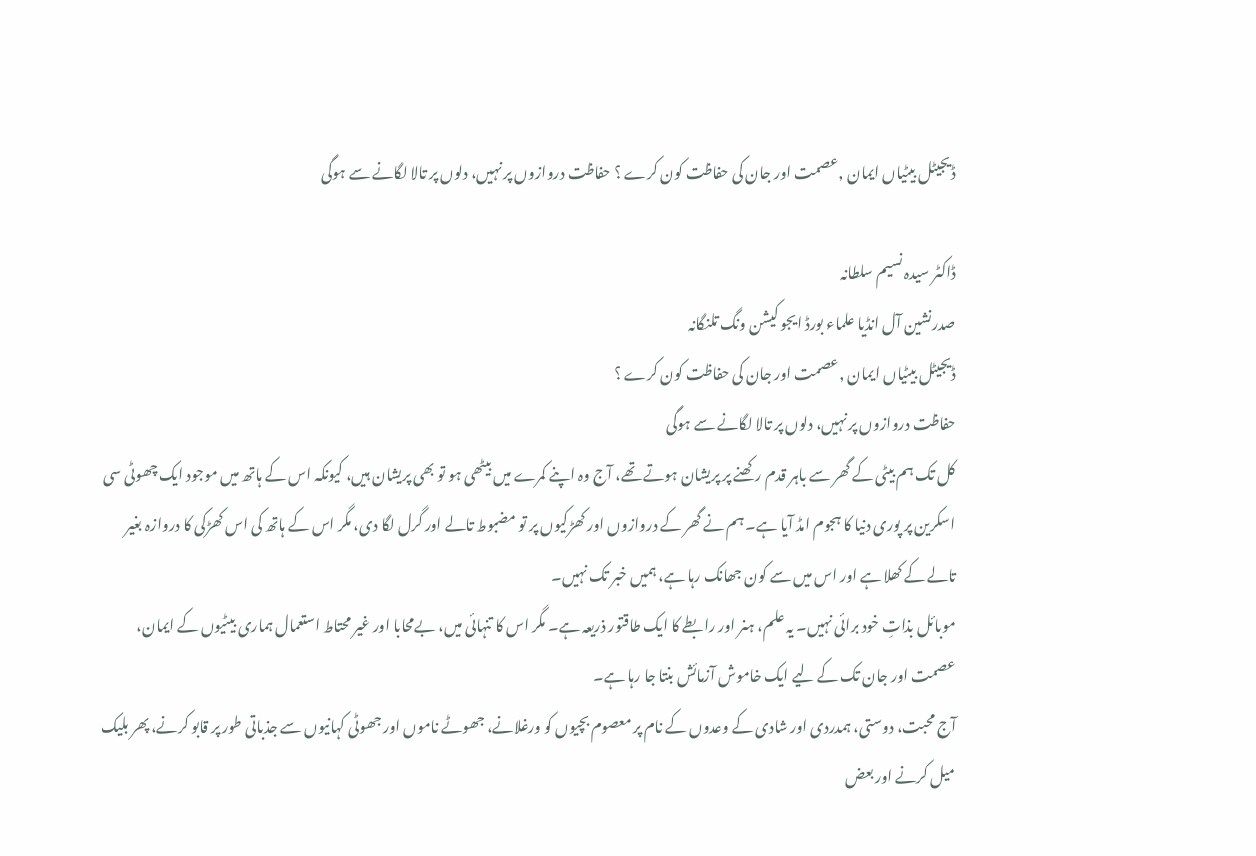ڈیجیٹل بیٹیاں ایمان ,عصمت اور جان کی حفاظت کون کرے ؟ حفاظت دروازوں پر نہیں، دلوں پر تالا لگانے سے ہوگی

ڈاکٹر سیدہ نسیم سلطانہ
صدرنشین آل انڈیا علماء بورڈ ایجو کیشن ونگ تلنگانہ
ڈیجیٹل بیٹیاں ایمان ,عصمت اور جان کی حفاظت کون کرے ؟
حفاظت دروازوں پر نہیں، دلوں پر تالا لگانے سے ہوگی
کل تک ہم بیٹی کے گھر سے باہر قدم رکھنے پر پریشان ہوتے تھے، آج وہ اپنے کمرے میں بیٹھی ہو تو بھی پریشان ہیں، کیونکہ اس کے ہاتھ میں موجود ایک چھوٹی سی اسکرین پر پوری دنیا کا ہجوم امڈ آیا ہے۔ ہم نے گھر کے دروازوں اور کھڑکیوں پر تو مضبوط تالے اور گرل لگا دی، مگر اس کے ہاتھ کی اس کھڑکی کا دروازہ بغیر تالے کے کھلا ہے اور اس میں سے کون جھانک رہا ہے، ہمیں خبر تک نہیں۔
موبائل بذاتِ خود برائی نہیں۔ یہ علم، ہنر اور رابطے کا ایک طاقتور ذریعہ ہے۔ مگر اس کا تنہائی میں، بےمحابا اور غیر محتاط استعمال ہماری بیٹیوں کے ایمان، عصمت اور جان تک کے لیے ایک خاموش آزمائش بنتا جا رہا ہے۔
آج محبت، دوستی، ہمدردی اور شادی کے وعدوں کے نام پر معصوم بچیوں کو ورغلانے، جھوٹے ناموں اور جھوٹی کہانیوں سے جذباتی طور پر قابو کرنے، پھر بلیک میل کرنے اور بعض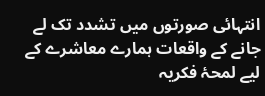انتہائی صورتوں میں تشدد تک لے جانے کے واقعات ہمارے معاشرے کے لیے لمحۂ فکریہ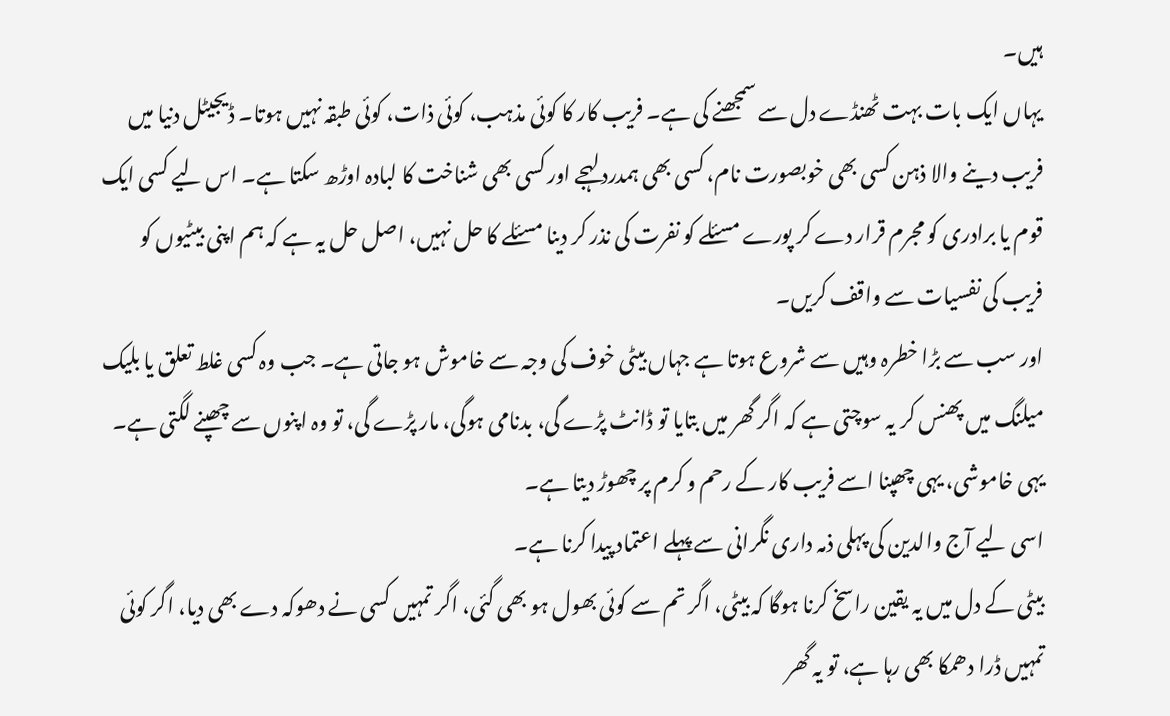ہیں۔
یہاں ایک بات بہت ٹھنڈے دل سے سمجھنے کی ہے۔ فریب کار کا کوئی مذہب، کوئی ذات، کوئی طبقہ نہیں ہوتا۔ ڈیجیٹل دنیا میں فریب دینے والا ذہن کسی بھی خوبصورت نام، کسی بھی ہمدرد لہجے اور کسی بھی شناخت کا لبادہ اوڑھ سکتا ہے۔ اس لیے کسی ایک قوم یا برادری کو مجرم قرار دے کر پورے مسئلے کو نفرت کی نذر کر دینا مسئلے کا حل نہیں، اصل حل یہ ہے کہ ہم اپنی بیٹیوں کو فریب کی نفسیات سے واقف کریں۔
اور سب سے بڑا خطرہ وہیں سے شروع ہوتا ہے جہاں بیٹی خوف کی وجہ سے خاموش ہو جاتی ہے۔ جب وہ کسی غلط تعلق یا بلیک میلنگ میں پھنس کر یہ سوچتی ہے کہ اگر گھر میں بتایا تو ڈانٹ پڑے گی، بدنامی ہوگی، مار پڑے گی، تو وہ اپنوں سے چھپنے لگتی ہے۔ یہی خاموشی، یہی چھپنا اسے فریب کار کے رحم و کرم پر چھوڑ دیتا ہے۔
اسی لیے آج والدین کی پہلی ذمہ داری نگرانی سے پہلے اعتماد پیدا کرنا ہے۔
بیٹی کے دل میں یہ یقین راسخ کرنا ہوگا کہ بیٹی، اگر تم سے کوئی بھول ہو بھی گئی، اگر تمہیں کسی نے دھوکہ دے بھی دیا، اگر کوئی تمہیں ڈرا دھمکا بھی رہا ہے، تو یہ گھر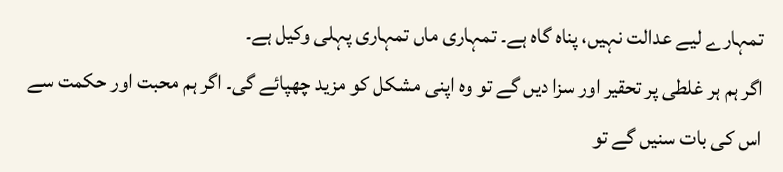تمہارے لیے عدالت نہیں، پناہ گاہ ہے۔ تمہاری ماں تمہاری پہلی وکیل ہے۔
اگر ہم ہر غلطی پر تحقیر اور سزا دیں گے تو وہ اپنی مشکل کو مزید چھپائے گی۔ اگر ہم محبت اور حکمت سے اس کی بات سنیں گے تو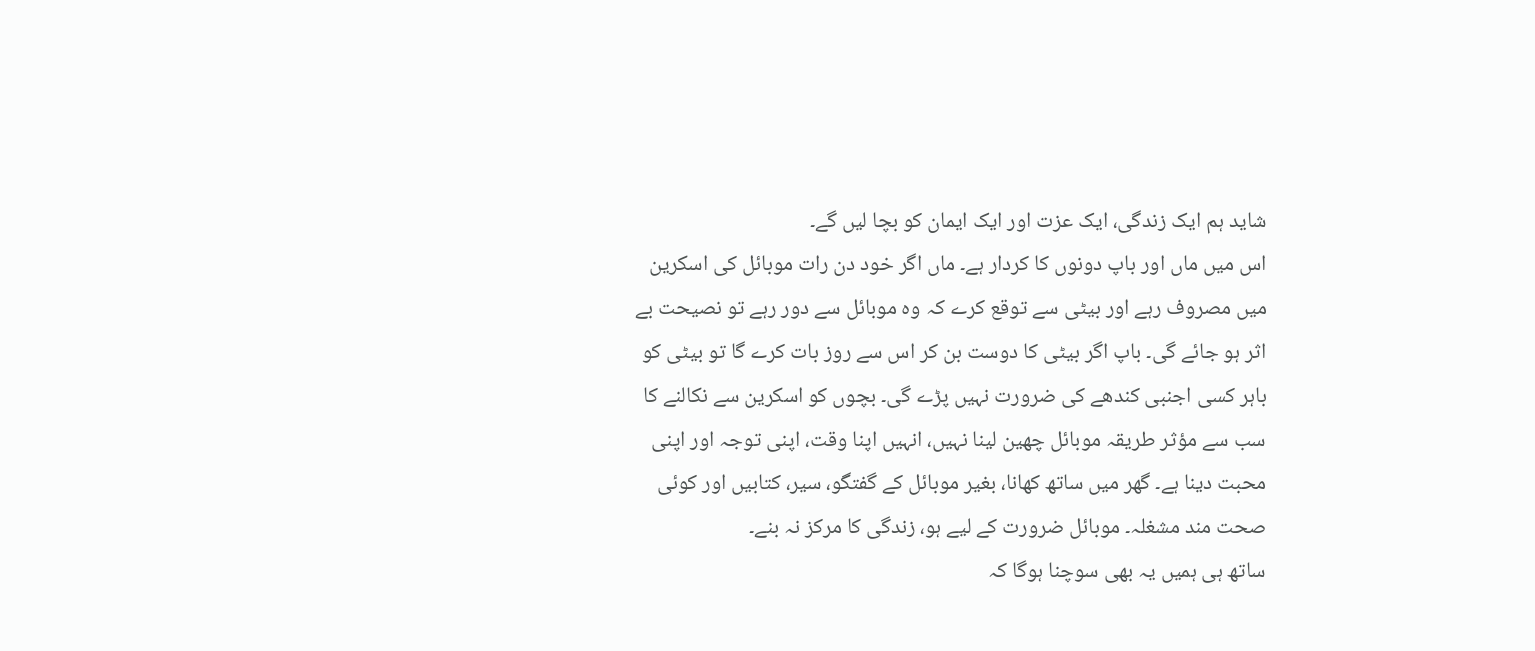شاید ہم ایک زندگی، ایک عزت اور ایک ایمان کو بچا لیں گے۔
اس میں ماں اور باپ دونوں کا کردار ہے۔ ماں اگر خود دن رات موبائل کی اسکرین میں مصروف رہے اور بیٹی سے توقع کرے کہ وہ موبائل سے دور رہے تو نصیحت بے اثر ہو جائے گی۔ باپ اگر بیٹی کا دوست بن کر اس سے روز بات کرے گا تو بیٹی کو باہر کسی اجنبی کندھے کی ضرورت نہیں پڑے گی۔ بچوں کو اسکرین سے نکالنے کا سب سے مؤثر طریقہ موبائل چھین لینا نہیں، انہیں اپنا وقت، اپنی توجہ اور اپنی محبت دینا ہے۔ گھر میں ساتھ کھانا، بغیر موبائل کے گفتگو، سیر، کتابیں اور کوئی صحت مند مشغلہ۔ موبائل ضرورت کے لیے ہو، زندگی کا مرکز نہ بنے۔
ساتھ ہی ہمیں یہ بھی سوچنا ہوگا کہ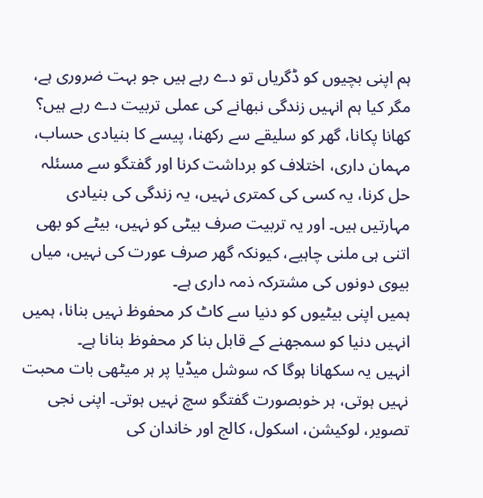ہم اپنی بچیوں کو ڈگریاں تو دے رہے ہیں جو بہت ضروری ہے، مگر کیا ہم انہیں زندگی نبھانے کی عملی تربیت دے رہے ہیں؟ کھانا پکانا، گھر کو سلیقے سے رکھنا، پیسے کا بنیادی حساب، مہمان داری، اختلاف کو برداشت کرنا اور گفتگو سے مسئلہ حل کرنا، یہ کسی کی کمتری نہیں، یہ زندگی کی بنیادی مہارتیں ہیں۔ اور یہ تربیت صرف بیٹی کو نہیں، بیٹے کو بھی اتنی ہی ملنی چاہیے، کیونکہ گھر صرف عورت کی نہیں، میاں بیوی دونوں کی مشترکہ ذمہ داری ہے۔
ہمیں اپنی بیٹیوں کو دنیا سے کاٹ کر محفوظ نہیں بنانا، ہمیں انہیں دنیا کو سمجھنے کے قابل بنا کر محفوظ بنانا ہے۔
انہیں یہ سکھانا ہوگا کہ سوشل میڈیا پر ہر میٹھی بات محبت نہیں ہوتی، ہر خوبصورت گفتگو سچ نہیں ہوتی۔ اپنی نجی تصویر، لوکیشن، اسکول، کالج اور خاندان کی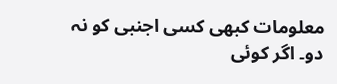معلومات کبھی کسی اجنبی کو نہ دو۔ اگر کوئی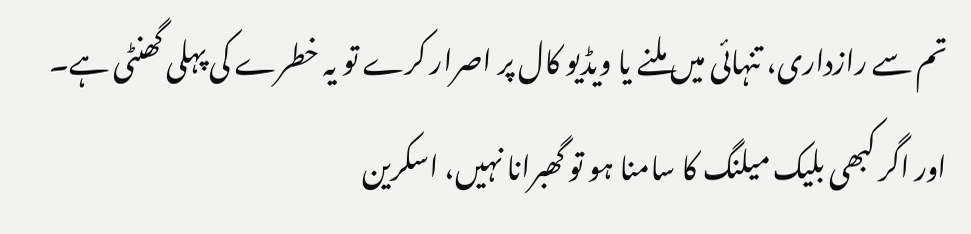تم سے رازداری، تنہائی میں ملنے یا ویڈیو کال پر اصرار کرے تو یہ خطرے کی پہلی گھنٹی ہے۔ اور اگر کبھی بلیک میلنگ کا سامنا ہو تو گھبرانا نہیں، اسکرین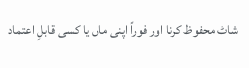شاٹ محفوظ کرنا اور فوراً اپنی ماں یا کسی قابلِ اعتماد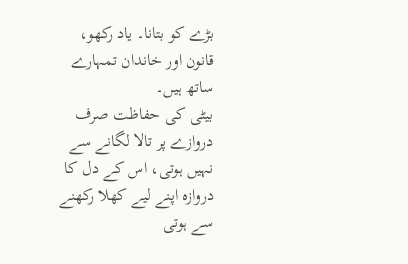بڑے کو بتانا۔ یاد رکھو، قانون اور خاندان تمہارے ساتھ ہیں۔
بیٹی کی حفاظت صرف دروازے پر تالا لگانے سے نہیں ہوتی، اس کے دل کا دروازہ اپنے لیے کھلا رکھنے سے ہوتی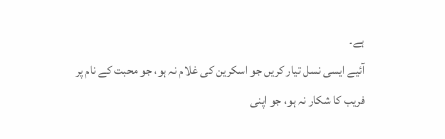ہے۔
آئیے ایسی نسل تیار کریں جو اسکرین کی غلام نہ ہو، جو محبت کے نام پر فریب کا شکار نہ ہو، جو اپنی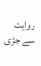روایت سے جڑی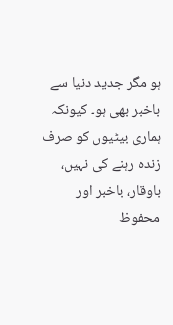ہو مگر جدید دنیا سے باخبر بھی ہو۔ کیونکہ ہماری بیٹیوں کو صرف زندہ رہنے کی نہیں، باوقار، باخبر اور محفوظ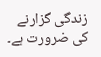زندگی گزارنے کی ضرورت ہے۔